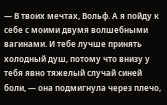— В твоих мечтах, Вольф. А я пойду к себе с моими двумя волшебными вагинами. И тебе лучше принять холодный душ, потому что внизу у тебя явно тяжелый случай синей боли, — она подмигнула через плечо,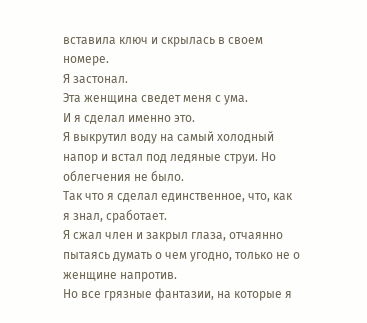вставила ключ и скрылась в своем номере.
Я застонал.
Эта женщина сведет меня с ума.
И я сделал именно это.
Я выкрутил воду на самый холодный напор и встал под ледяные струи. Но облегчения не было.
Так что я сделал единственное, что, как я знал, сработает.
Я сжал член и закрыл глаза, отчаянно пытаясь думать о чем угодно, только не о женщине напротив.
Но все грязные фантазии, на которые я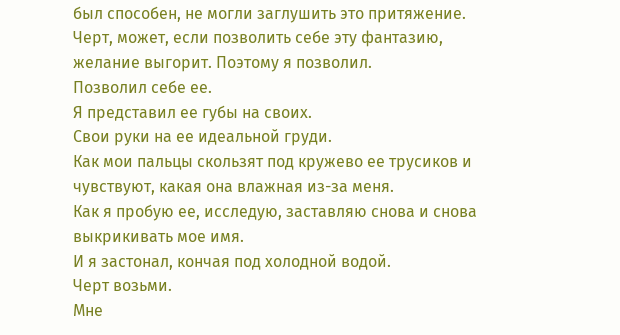был способен, не могли заглушить это притяжение. Черт, может, если позволить себе эту фантазию, желание выгорит. Поэтому я позволил.
Позволил себе ее.
Я представил ее губы на своих.
Свои руки на ее идеальной груди.
Как мои пальцы скользят под кружево ее трусиков и чувствуют, какая она влажная из-за меня.
Как я пробую ее, исследую, заставляю снова и снова выкрикивать мое имя.
И я застонал, кончая под холодной водой.
Черт возьми.
Мне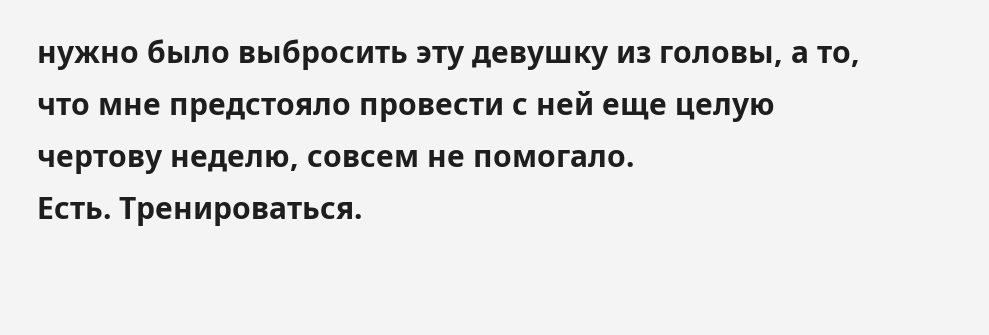нужно было выбросить эту девушку из головы, а то, что мне предстояло провести с ней еще целую чертову неделю, совсем не помогало.
Есть. Тренироваться.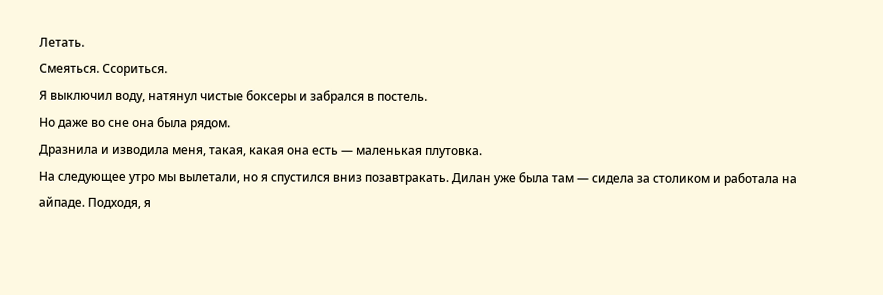Летать.
Смеяться. Ссориться.
Я выключил воду, натянул чистые боксеры и забрался в постель.
Но даже во сне она была рядом.
Дразнила и изводила меня, такая, какая она есть — маленькая плутовка.
На следующее утро мы вылетали, но я спустился вниз позавтракать. Дилан уже была там — сидела за столиком и работала на айпаде. Подходя, я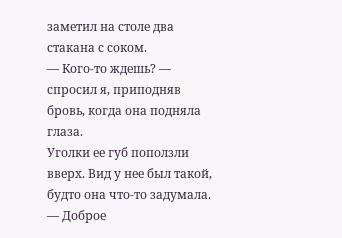заметил на столе два стакана с соком.
— Кого-то ждешь? — спросил я, приподняв бровь, когда она подняла глаза.
Уголки ее губ поползли вверх. Вид у нее был такой, будто она что-то задумала.
— Доброе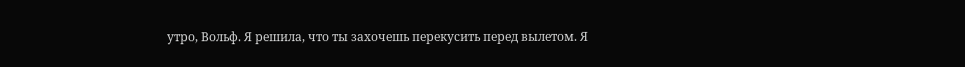утро, Вольф. Я решила, что ты захочешь перекусить перед вылетом. Я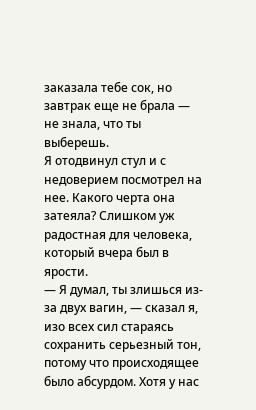заказала тебе сок, но завтрак еще не брала — не знала, что ты выберешь.
Я отодвинул стул и с недоверием посмотрел на нее. Какого черта она затеяла? Слишком уж радостная для человека, который вчера был в ярости.
— Я думал, ты злишься из-за двух вагин, — сказал я, изо всех сил стараясь сохранить серьезный тон, потому что происходящее было абсурдом. Хотя у нас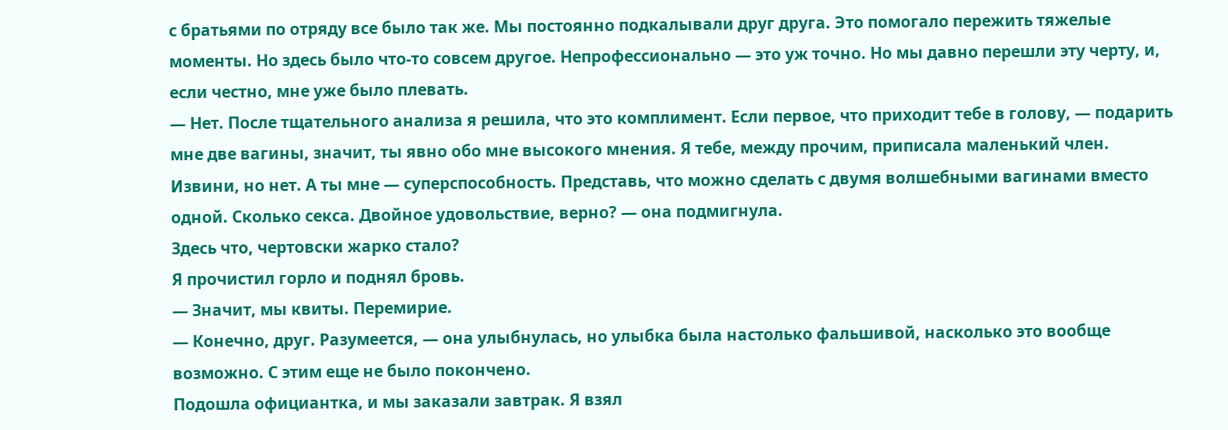с братьями по отряду все было так же. Мы постоянно подкалывали друг друга. Это помогало пережить тяжелые моменты. Но здесь было что-то совсем другое. Непрофессионально — это уж точно. Но мы давно перешли эту черту, и, если честно, мне уже было плевать.
— Нет. После тщательного анализа я решила, что это комплимент. Если первое, что приходит тебе в голову, — подарить мне две вагины, значит, ты явно обо мне высокого мнения. Я тебе, между прочим, приписала маленький член. Извини, но нет. А ты мне — суперспособность. Представь, что можно сделать с двумя волшебными вагинами вместо одной. Сколько секса. Двойное удовольствие, верно? — она подмигнула.
Здесь что, чертовски жарко стало?
Я прочистил горло и поднял бровь.
— Значит, мы квиты. Перемирие.
— Конечно, друг. Разумеется, — она улыбнулась, но улыбка была настолько фальшивой, насколько это вообще возможно. С этим еще не было покончено.
Подошла официантка, и мы заказали завтрак. Я взял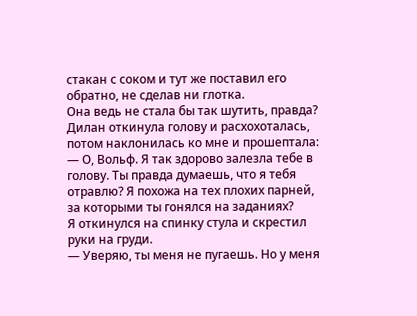стакан с соком и тут же поставил его обратно, не сделав ни глотка.
Она ведь не стала бы так шутить, правда?
Дилан откинула голову и расхохоталась, потом наклонилась ко мне и прошептала:
— О, Вольф. Я так здорово залезла тебе в голову. Ты правда думаешь, что я тебя отравлю? Я похожа на тех плохих парней, за которыми ты гонялся на заданиях?
Я откинулся на спинку стула и скрестил руки на груди.
— Уверяю, ты меня не пугаешь. Но у меня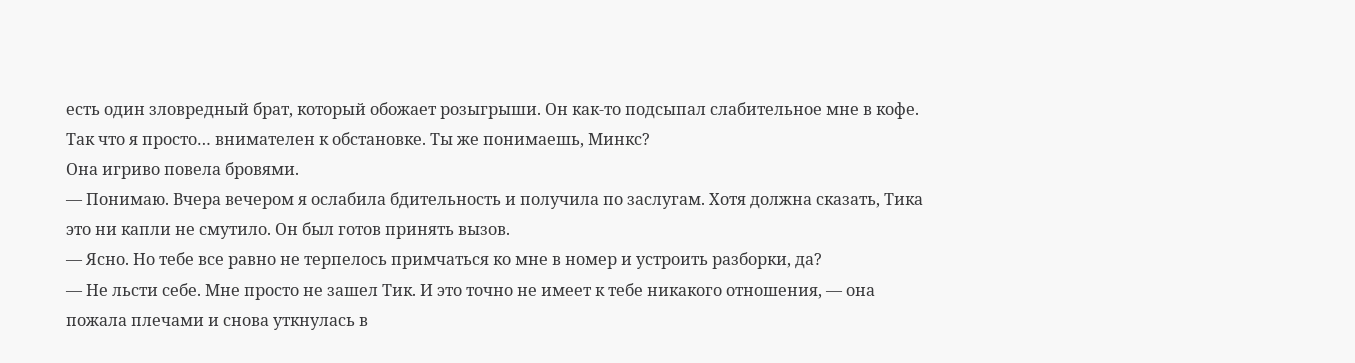есть один зловредный брат, который обожает розыгрыши. Он как-то подсыпал слабительное мне в кофе. Так что я просто… внимателен к обстановке. Ты же понимаешь, Минкс?
Она игриво повела бровями.
— Понимаю. Вчера вечером я ослабила бдительность и получила по заслугам. Хотя должна сказать, Тика это ни капли не смутило. Он был готов принять вызов.
— Ясно. Но тебе все равно не терпелось примчаться ко мне в номер и устроить разборки, да?
— Не льсти себе. Мне просто не зашел Тик. И это точно не имеет к тебе никакого отношения, — она пожала плечами и снова уткнулась в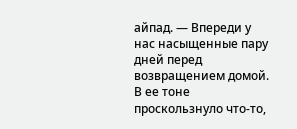айпад. — Впереди у нас насыщенные пару дней перед возвращением домой.
В ее тоне проскользнуло что-то,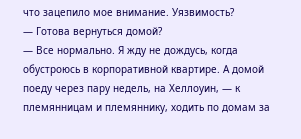что зацепило мое внимание. Уязвимость?
— Готова вернуться домой?
— Все нормально. Я жду не дождусь, когда обустроюсь в корпоративной квартире. А домой поеду через пару недель, на Хеллоуин, — к племянницам и племяннику, ходить по домам за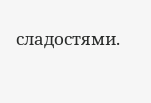сладостями.